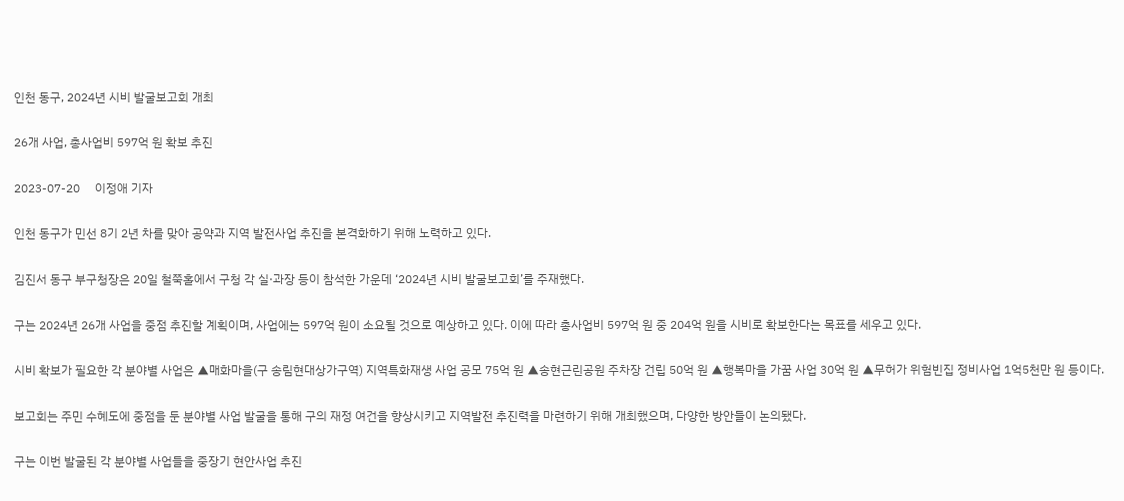인천 동구, 2024년 시비 발굴보고회 개최

26개 사업, 총사업비 597억 원 확보 추진

2023-07-20     이정애 기자

인천 동구가 민선 8기 2년 차를 맞아 공약과 지역 발전사업 추진을 본격화하기 위해 노력하고 있다.

김진서 동구 부구청장은 20일 철쭉홀에서 구청 각 실·과장 등이 참석한 가운데 ‘2024년 시비 발굴보고회’를 주재했다.

구는 2024년 26개 사업을 중점 추진할 계획이며, 사업에는 597억 원이 소요될 것으로 예상하고 있다. 이에 따라 총사업비 597억 원 중 204억 원을 시비로 확보한다는 목표를 세우고 있다.

시비 확보가 필요한 각 분야별 사업은 ▲매화마을(구 송림현대상가구역) 지역특화재생 사업 공모 75억 원 ▲송현근린공원 주차장 건립 50억 원 ▲행복마을 가꿈 사업 30억 원 ▲무허가 위험빈집 정비사업 1억5천만 원 등이다.

보고회는 주민 수혜도에 중점을 둔 분야별 사업 발굴을 통해 구의 재정 여건을 향상시키고 지역발전 추진력을 마련하기 위해 개최했으며, 다양한 방안들이 논의됐다.

구는 이번 발굴된 각 분야별 사업들을 중장기 현안사업 추진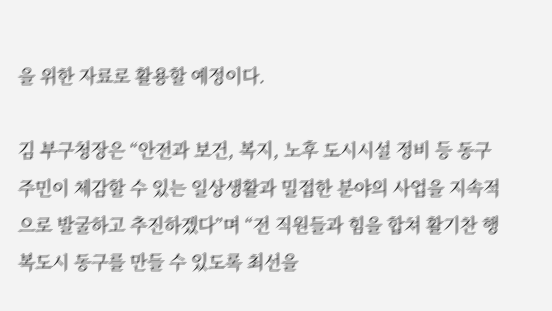을 위한 자료로 활용할 예정이다.

김 부구청장은 “안전과 보건, 복지, 노후 도시시설 정비 등 동구 주민이 체감할 수 있는 일상생활과 밀접한 분야의 사업을 지속적으로 발굴하고 추진하겠다”며 “전 직원들과 힘을 합쳐 활기찬 행복도시 동구를 만들 수 있도록 최선을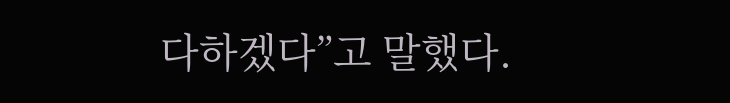다하겠다”고 말했다.